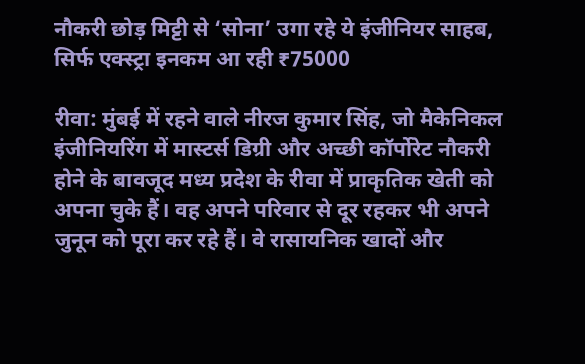नौकरी छोड़ मिट्टी से ‘सोना’ उगा रहे ये इंजीनियर साहब, सिर्फ एक्स्ट्रा इनकम आ रही ₹75000

रीवा: मुंबई में रहने वाले नीरज कुमार सिंह, जो मैकेनिकल इंजीनियरिंग में मास्टर्स डिग्री और अच्छी कॉर्पोरेट नौकरी होने के बावजूद मध्य प्रदेश के रीवा में प्राकृतिक खेती को अपना चुके हैं। वह अपने परिवार से दूर रहकर भी अपने जुनून को पूरा कर रहे हैं। वे रासायनिक खादों और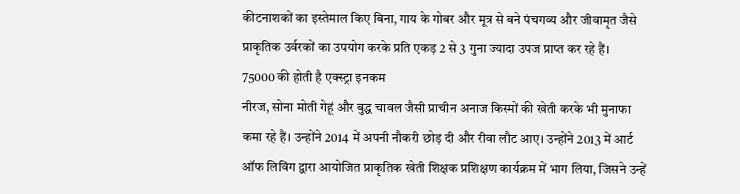कीटनाशकों का इस्तेमाल किए बिना, गाय के गोबर और मूत्र से बने पंचगव्य और जीवामृत जैसे प्राकृतिक उर्वरकों का उपयोग करके प्रति एकड़ 2 से 3 गुना ज्यादा उपज प्राप्त कर रहे हैं।
75000 की होती है एक्स्ट्रा इनकम
नीरज, सोना मोती गेहूं और बुद्ध चावल जैसी प्राचीन अनाज किस्मों की खेती करके भी मुनाफा कमा रहे हैं। उन्होंने 2014 में अपनी नौकरी छोड़ दी और रीवा लौट आए। उन्होंने 2013 में आर्ट ऑफ लिविंग द्वारा आयोजित प्राकृतिक खेती शिक्षक प्रशिक्षण कार्यक्रम में भाग लिया, जिसने उन्हें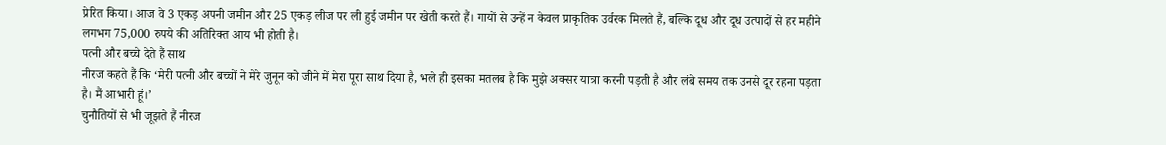प्रेरित किया। आज वे 3 एकड़ अपनी जमीन और 25 एकड़ लीज पर ली हुई जमीन पर खेती करते हैं। गायों से उन्हें न केवल प्राकृतिक उर्वरक मिलते हैं, बल्कि दूध और दूध उत्पादों से हर महीने लगभग 75,000 रुपये की अतिरिक्त आय भी होती है।
पत्नी और बच्चे देते हैं साथ
नीरज कहते हैं कि ‘मेरी पत्नी और बच्चों ने मेरे जुनून को जीने में मेरा पूरा साथ दिया है, भले ही इसका मतलब है कि मुझे अक्सर यात्रा करनी पड़ती है और लंबे समय तक उनसे दूर रहना पड़ता है। मैं आभारी हूं।’
चुनौतियों से भी जूझते हैं नीरज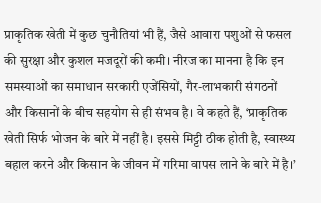प्राकृतिक खेती में कुछ चुनौतियां भी हैं, जैसे आवारा पशुओं से फसल की सुरक्षा और कुशल मजदूरों की कमी। नीरज का मानना है कि इन समस्याओं का समाधान सरकारी एजेंसियों, गैर-लाभकारी संगठनों और किसानों के बीच सहयोग से ही संभव है। वे कहते हैं, ‘प्राकृतिक खेती सिर्फ भोजन के बारे में नहीं है। इससे मिट्टी ठीक होती है, स्वास्थ्य बहाल करने और किसान के जीवन में गरिमा वापस लाने के बारे में है।’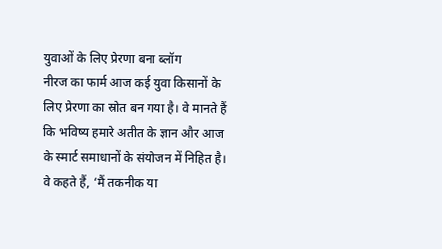युवाओं के लिए प्रेरणा बना ब्लॉग
नीरज का फार्म आज कई युवा किसानों के लिए प्रेरणा का स्रोत बन गया है। वे मानते हैं कि भविष्य हमारे अतीत के ज्ञान और आज के स्मार्ट समाधानों के संयोजन में निहित है। वे कहते हैं, ‘मैं तकनीक या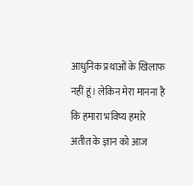आधुनिक प्रथाओं के खिलाफ नहीं हूं। लेकिन मेरा मानना है कि हमारा भविष्य हमारे अतीत के ज्ञान को आज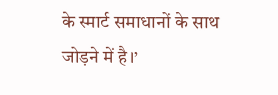के स्मार्ट समाधानों के साथ जोड़ने में है।’